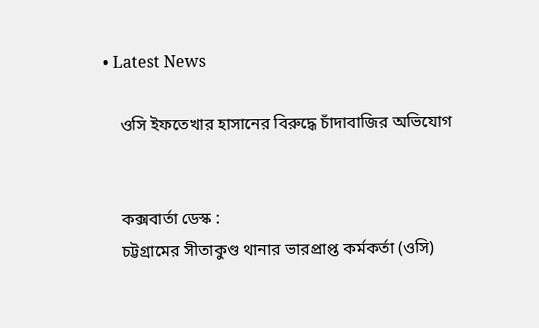• Latest News

    ওসি ইফতেখার হাসানের বিরুদ্ধে চাঁদাবাজির অভিযোগ


    কক্সবার্তা ডেস্ক :
    চট্টগ্রামের সীতাকুণ্ড থানার ভারপ্রাপ্ত কর্মকর্তা (ওসি)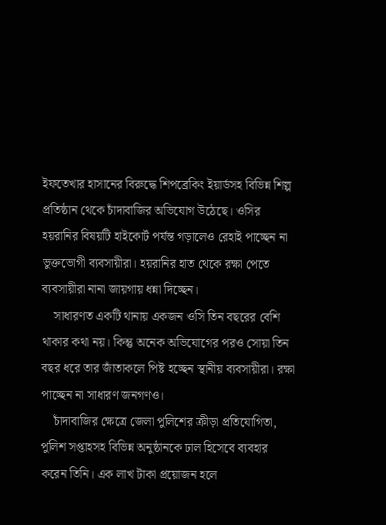ইফতেখার হাসানের বিরুদ্ধে শিপব্রেকিং ইয়ার্ডসহ বিভিন্ন শিল্প প্রতিষ্ঠান থেকে চাঁদাবাজির অভিযোগ উঠেছে। ওসির হয়রানির বিষয়টি হাইকোর্ট পর্যন্ত গড়ালেও রেহাই পাচ্ছেন না ভুক্তভোগী ব্যবসায়ীরা। হয়রানির হাত থেকে রক্ষা পেতে ব্যবসায়ীরা নানা জায়গায় ধন্না দিচ্ছেন।
    সাধারণত একটি থানায় একজন ওসি তিন বছরের বেশি থাকার কথা নয়। কিন্তু অনেক অভিযোগের পরও সোয়া তিন বছর ধরে তার জাঁতাকলে পিষ্ট হচ্ছেন স্থানীয় ব্যবসায়ীরা। রক্ষা পাচ্ছেন না সাধারণ জনগণও।
    চাঁদাবাজির ক্ষেত্রে জেলা পুলিশের ক্রীড়া প্রতিযোগিতা, পুলিশ সপ্তাহসহ বিভিন্ন অনুষ্ঠানকে ঢাল হিসেবে ব্যবহার করেন তিনি। এক লাখ টাকা প্রয়োজন হলে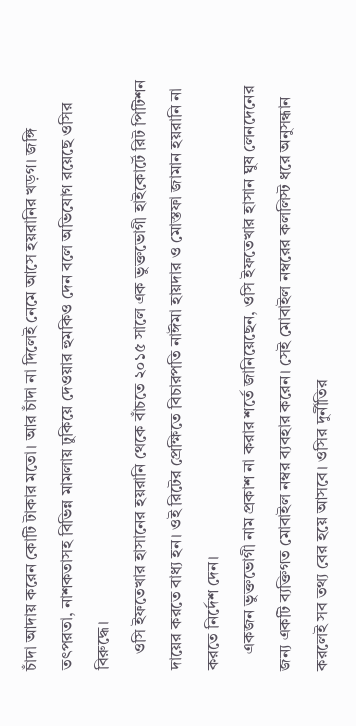চাঁদা আদায় করেন কোটি টাকার মতো। আর চাঁদা না দিলেই নেমে আসে হয়রানির খড়গ। জঙ্গি তৎপরতা, নাশকতাসহ বিভিন্ন মামলায় ঢুকিয়ে দেওয়ার হুমকিও দেন বলে অভিযোগ রয়েছে ওসির বিরুদ্ধে।
    ওসি ইফতেখার হাসানের হয়রানি থেকে বাঁচতে ২০১৫ সালে এক ভুক্তভোগী হাইকোর্টে রিট পিটিশন দায়ের করতে বাধ্য হন। ওই রিটের প্রেক্ষিতে বিচারপতি নাঈমা হায়দার ও মোস্তফা জামান হয়রানি না করতে নির্দেশ দেন।
    একজন ভুক্তভোগী নাম প্রকাশ না করার শর্তে জানিয়েছেন, ওসি ইফতেখার হাসান ঘুষ লেনদেনের জন্য একটি ব্যক্তিগত মোবাইল নম্বর ব্যবহার করেন। সেই মোবাইল নম্বরের কললিস্ট ধরে অনুসন্ধান করলেই সব তথ্য বের হয়ে আসবে। ওসির দুর্নীতির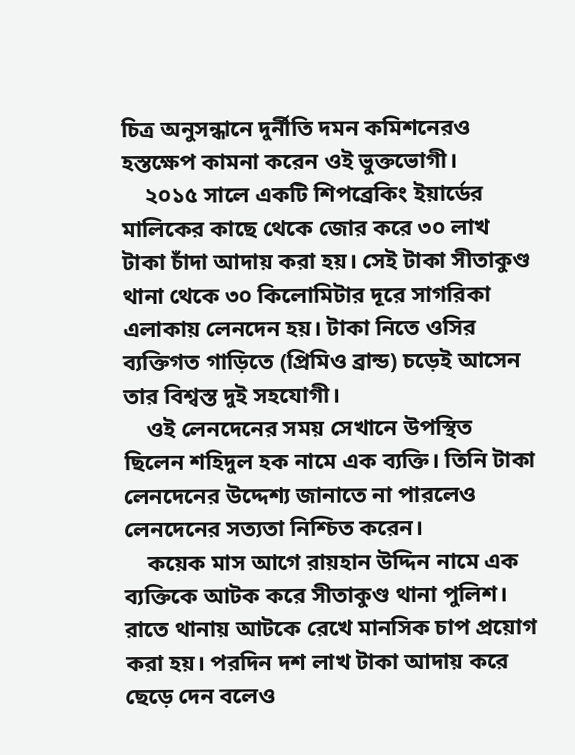চিত্র ‍অনুসন্ধানে দুর্নীতি দমন কমিশনেরও হস্তক্ষেপ কামনা করেন ওই ভুক্তভোগী।
    ২০১৫ সালে একটি শিপব্রেকিং ইয়ার্ডের মালিকের কাছে থেকে জোর করে ৩০ লাখ টাকা চাঁদা আদায় করা হয়। সেই টাকা সীতাকুণ্ড থানা থেকে ৩০ কিলোমিটার দূরে সাগরিকা এলাকায় লেনদেন হয়। টাকা নিতে ওসির ব্যক্তিগত গাড়িতে (প্রিমিও ব্রান্ড) চড়েই আসেন তার বিশ্বস্ত দুই সহযোগী।
    ওই লেনদেনের সময় সেখানে উপস্থিত ছিলেন শহিদুল হক নামে এক ব্যক্তি। তিনি টাকা লেনদেনের উদ্দেশ্য জানাতে না পারলেও লেনদেনের সত্যতা নিশ্চিত করেন।
    কয়েক মাস আগে রায়হান উদ্দিন নামে এক ব্যক্তিকে আটক করে সীতাকুণ্ড থানা পুলিশ। রাতে থানায় আটকে রেখে মানসিক চাপ প্রয়োগ করা হয়। পরদিন দশ লাখ টাকা আদায় করে ছেড়ে দেন বলেও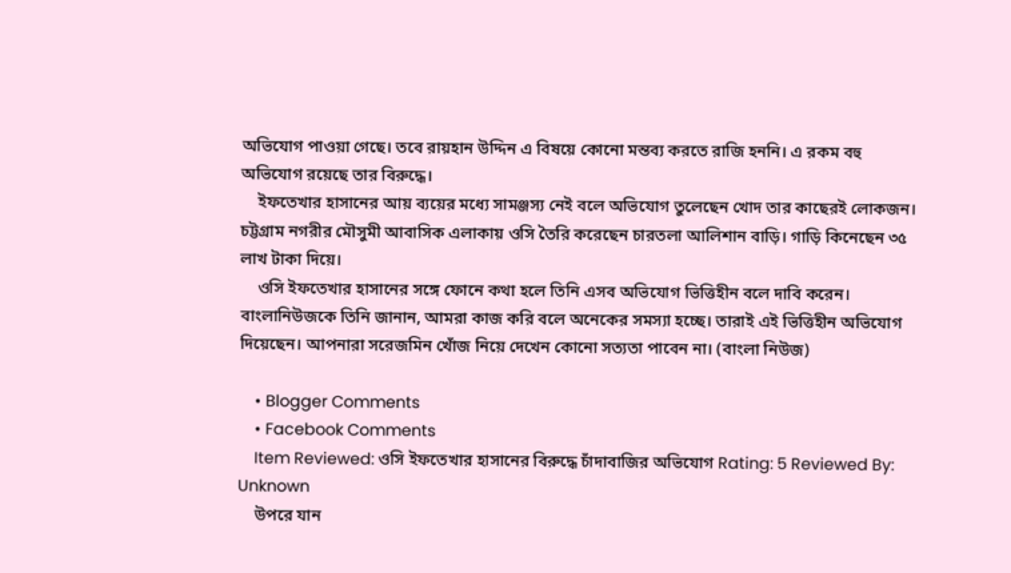অভিযোগ পাওয়া গেছে। তবে রায়হান উদ্দিন এ বিষয়ে কোনো মন্তব্য করতে রাজি হননি। এ রকম বহু অভিযোগ রয়েছে তার বিরুদ্ধে।
    ইফতেখার হাসানের আয় ব্যয়ের মধ্যে সামঞ্জস্য নেই বলে অভিযোগ তুলেছেন খোদ তার কাছেরই লোকজন। চট্টগ্রাম নগরীর মৌসুমী আবাসিক এলাকায় ওসি তৈরি করেছেন চারতলা আলিশান বাড়ি। গাড়ি কিনেছেন ৩৫ লাখ টাকা দিয়ে।
    ওসি ইফতেখার হাসানের সঙ্গে ফোনে কথা হলে তিনি এসব অভিযোগ ভিত্তিহীন বলে দাবি করেন। বাংলানিউজকে তিনি জানান, আমরা কাজ করি বলে অনেকের সমস্যা হচ্ছে। তারাই এই ভিত্তিহীন অভিযোগ দিয়েছেন। আপনারা সরেজমিন খোঁজ নিয়ে দেখেন কোনো সত্যতা পাবেন না। (বাংলা নিউজ)

    • Blogger Comments
    • Facebook Comments
    Item Reviewed: ওসি ইফতেখার হাসানের বিরুদ্ধে চাঁদাবাজির অভিযোগ Rating: 5 Reviewed By: Unknown
    উপরে যান